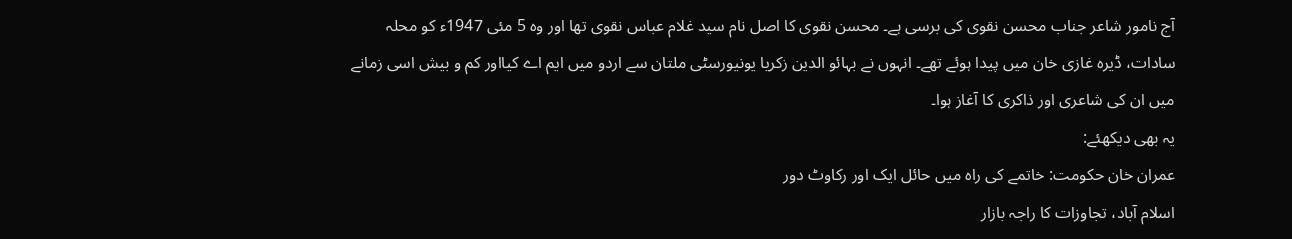آج نامور شاعر جناب محسن نقوی کی برسی ہے۔ محسن نقوی کا اصل نام سید غلام عباس نقوی تھا اور وہ 5 مئی 1947ء کو محلہ سادات، ڈیرہ غازی خان میں پیدا ہوئے تھے۔ انہوں نے بہائو الدین زکریا یونیورسٹی ملتان سے اردو میں ایم اے کیااور کم و بیش اسی زمانے میں ان کی شاعری اور ذاکری کا آغاز ہوا۔
یہ بھی دیکھئے:
عمران خان حکومت: خاتمے کی راہ میں حائل ایک اور رکاوٹ دور
اسلام آباد، تجاوزات کا راجہ بازار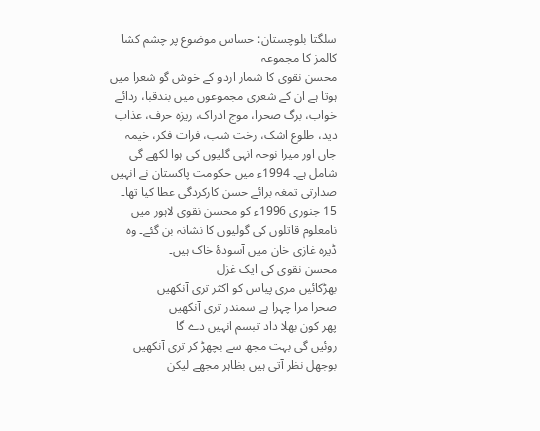سلگتا بلوچستان: حساس موضوع پر چشم کشا کالمز کا مجموعہ
محسن نقوی کا شمار اردو کے خوش گو شعرا میں ہوتا ہے ان کے شعری مجموعوں میں بندقبا، ردائے خواب، برگ صحرا، موج ادراک، ریزہ حرف، عذاب دید، طلوع اشک، رخت شب، فرات فکر، خیمہ جاں اور میرا نوحہ انہی گلیوں کی ہوا لکھے گی شامل ہے۔ 1994ء میں حکومت پاکستان نے انہیں صدارتی تمغہ برائے حسن کارکردگی عطا کیا تھا۔
15 جنوری 1996ء کو محسن نقوی لاہور میں نامعلوم قاتلوں کی گولیوں کا نشانہ بن گئے۔ وہ ڈیرہ غازی خان میں آسودۂ خاک ہیں۔
محسن نقوی کی ایک غزل
بھڑکائیں مری پیاس کو اکثر تری آنکھیں
صحرا مرا چہرا ہے سمندر تری آنکھیں
پھر کون بھلا داد تبسم انہیں دے گا
روئیں گی بہت مجھ سے بچھڑ کر تری آنکھیں
بوجھل نظر آتی ہیں بظاہر مجھے لیکن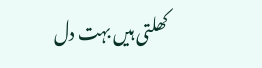کھلتی ہیں بہت دل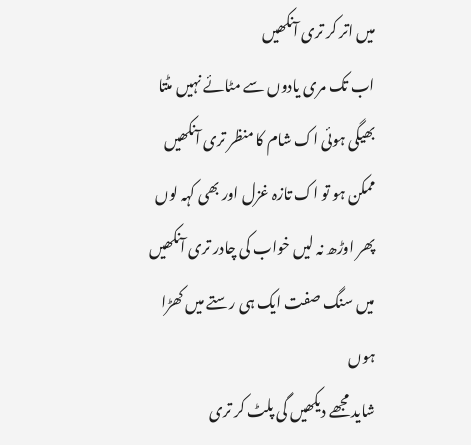میں اتر کر تری آنکھیں
اب تک مری یادوں سے مٹائے نہیں مٹتا
بھیگی ہوئی اک شام کا منظر تری آنکھیں
ممکن ہو تو اک تازہ غزل اور بھی کہہ لوں
پھر اوڑھ نہ لیں خواب کی چادر تری آنکھیں
میں سنگ صفت ایک ہی رستے میں کھڑا ہوں
شاید مجھے دیکھیں گی پلٹ کر تری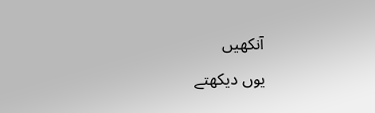آنکھیں
یوں دیکھتے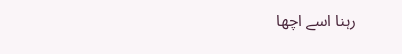رہنا اسے اچھا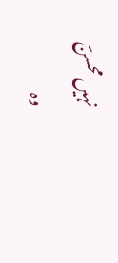نہیں محسنؔ
وہ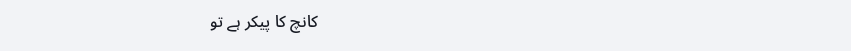کانچ کا پیکر ہے تو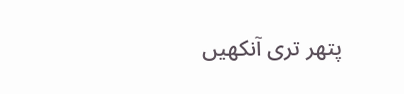پتھر تری آنکھیں